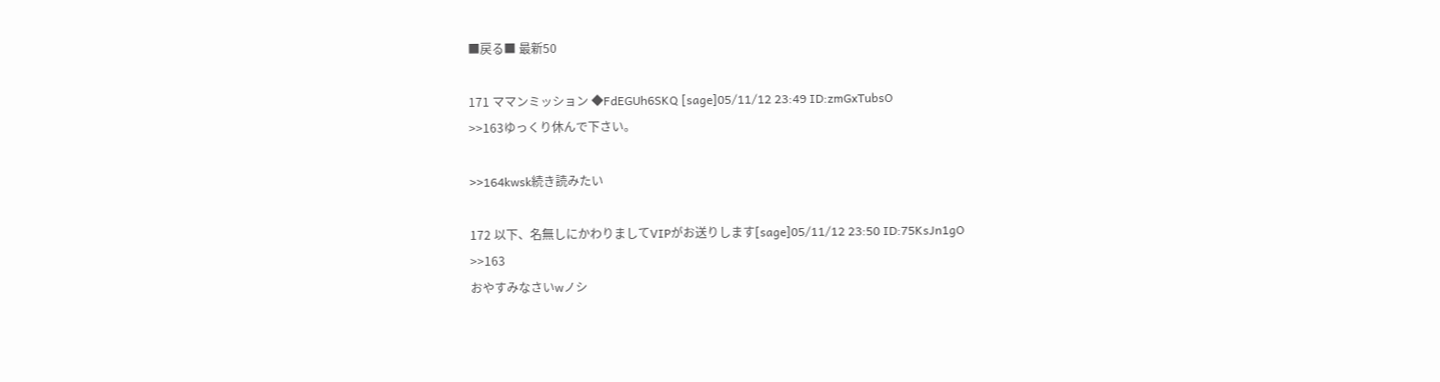■戻る■ 最新50

171 ママンミッション ◆FdEGUh6SKQ [sage]05/11/12 23:49 ID:zmGxTubsO
>>163ゆっくり休んで下さい。

>>164kwsk続き読みたい

172 以下、名無しにかわりましてVIPがお送りします[sage]05/11/12 23:50 ID:75KsJn1gO
>>163
おやすみなさいwノシ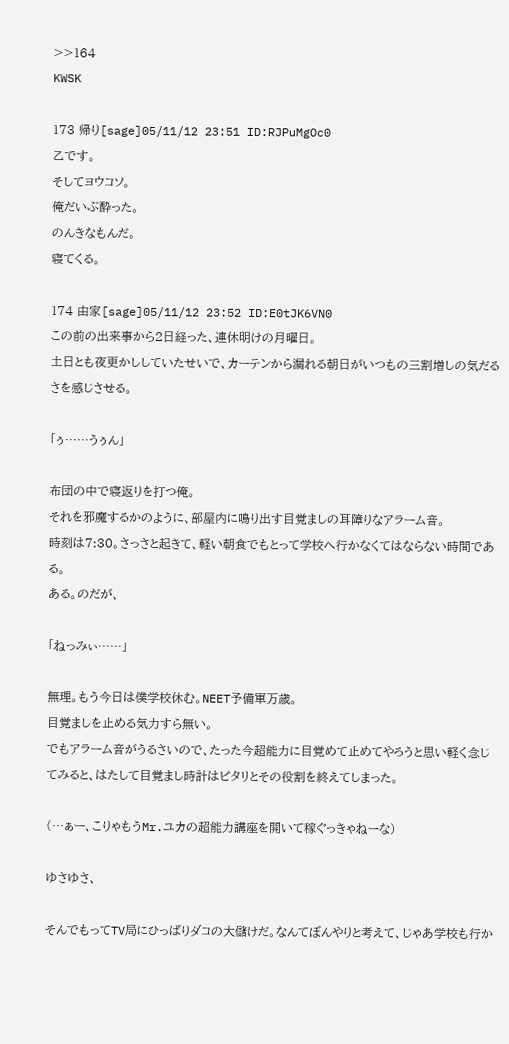>>164
KWSK

173 帰り[sage]05/11/12 23:51 ID:RJPuMgOc0
乙です。
そしてヨウコソ。
俺だいぶ酔った。
のんきなもんだ。
寝てくる。

174 由家[sage]05/11/12 23:52 ID:E0tJK6VN0
この前の出来事から2日経った、連休明けの月曜日。
土日とも夜更かししていたせいで、カーテンから漏れる朝日がいつもの三割増しの気だるさを感じさせる。

「ぅ……うぅん」

布団の中で寝返りを打つ俺。
それを邪魔するかのように、部屋内に鳴り出す目覚ましの耳障りなアラーム音。
時刻は7:30。さっさと起きて、軽い朝食でもとって学校へ行かなくてはならない時間である。
ある。のだが、

「ねっみぃ……」

無理。もう今日は僕学校休む。NEET予備軍万歳。
目覚ましを止める気力すら無い。
でもアラーム音がうるさいので、たった今超能力に目覚めて止めてやろうと思い軽く念じてみると、はたして目覚まし時計はピタリとその役割を終えてしまった。

(…ぁー、こりゃもうMr.ユカの超能力講座を開いて稼ぐっきゃねーな)

ゆさゆさ、

そんでもってTV局にひっぱりダコの大儲けだ。なんてぼんやりと考えて、じゃあ学校も行か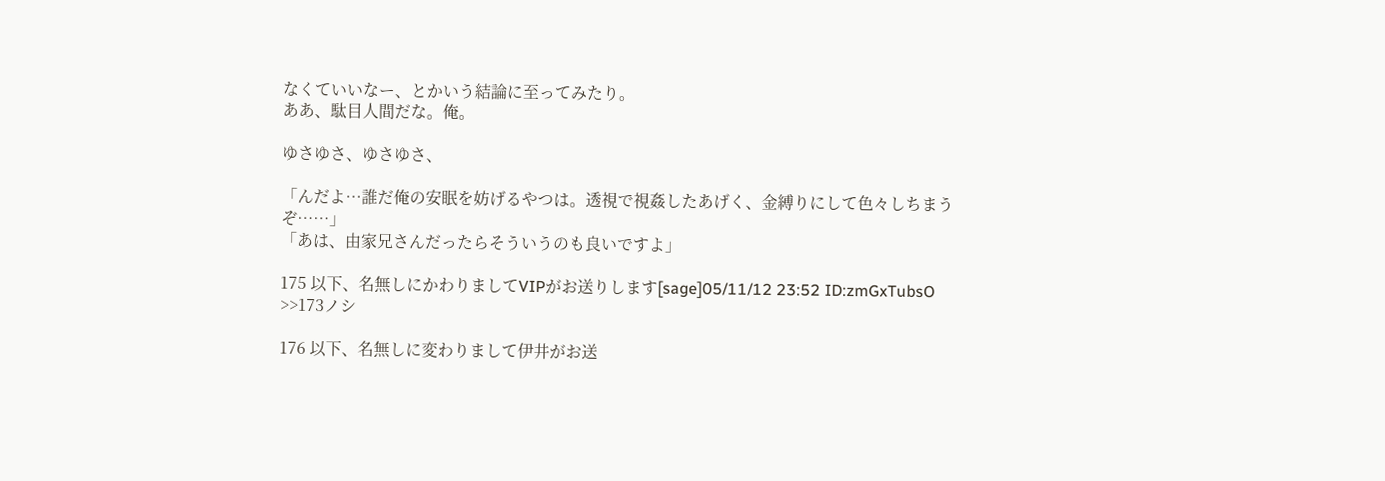なくていいなー、とかいう結論に至ってみたり。
ああ、駄目人間だな。俺。

ゆさゆさ、ゆさゆさ、

「んだよ…誰だ俺の安眠を妨げるやつは。透視で視姦したあげく、金縛りにして色々しちまうぞ……」
「あは、由家兄さんだったらそういうのも良いですよ」

175 以下、名無しにかわりましてVIPがお送りします[sage]05/11/12 23:52 ID:zmGxTubsO
>>173ノシ

176 以下、名無しに変わりまして伊井がお送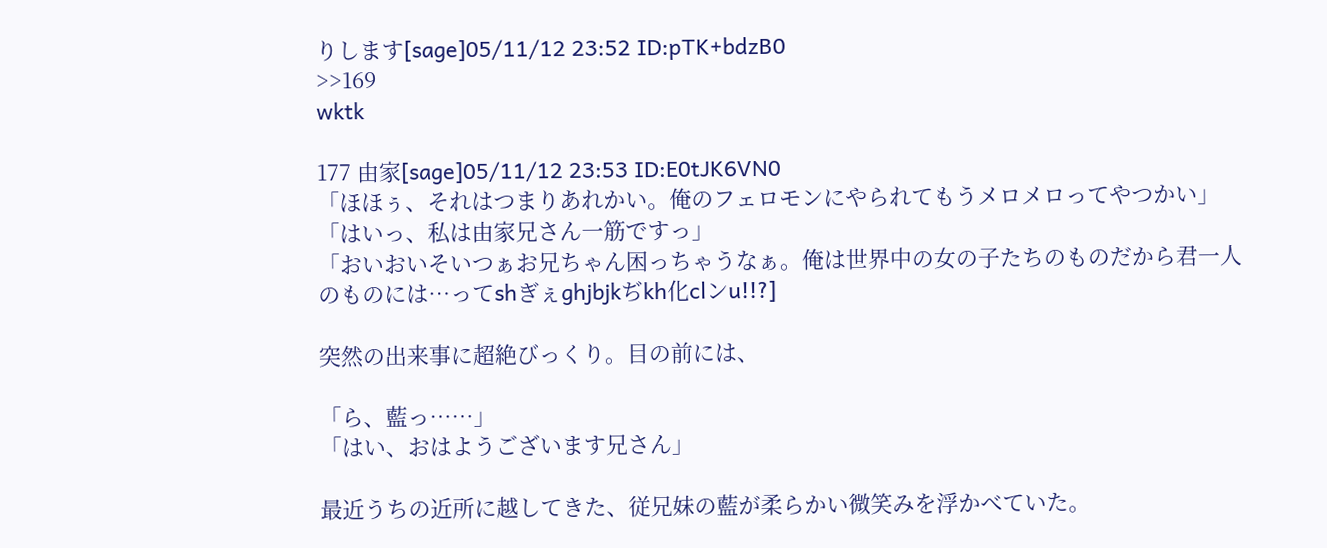りします[sage]05/11/12 23:52 ID:pTK+bdzB0
>>169
wktk

177 由家[sage]05/11/12 23:53 ID:E0tJK6VN0
「ほほぅ、それはつまりあれかい。俺のフェロモンにやられてもうメロメロってやつかい」
「はいっ、私は由家兄さん一筋ですっ」
「おいおいそいつぁお兄ちゃん困っちゃうなぁ。俺は世界中の女の子たちのものだから君一人のものには…ってshぎぇghjbjkぢkh化clンu!!?]

突然の出来事に超絶びっくり。目の前には、

「ら、藍っ……」
「はい、おはようございます兄さん」

最近うちの近所に越してきた、従兄妹の藍が柔らかい微笑みを浮かべていた。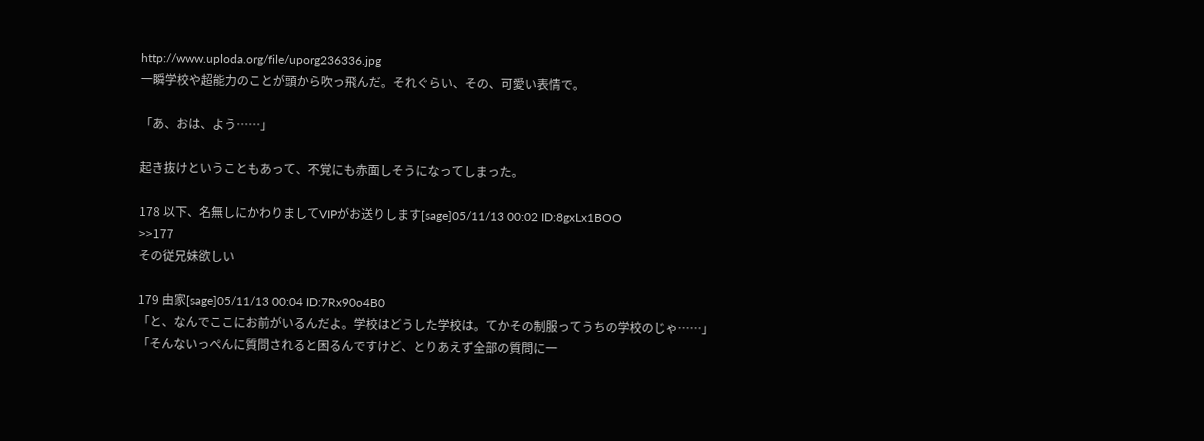http://www.uploda.org/file/uporg236336.jpg
一瞬学校や超能力のことが頭から吹っ飛んだ。それぐらい、その、可愛い表情で。

「あ、おは、よう……」

起き抜けということもあって、不覚にも赤面しそうになってしまった。

178 以下、名無しにかわりましてVIPがお送りします[sage]05/11/13 00:02 ID:8gxLx1BOO
>>177
その従兄妹欲しい

179 由家[sage]05/11/13 00:04 ID:7Rx90o4B0
「と、なんでここにお前がいるんだよ。学校はどうした学校は。てかその制服ってうちの学校のじゃ……」
「そんないっぺんに質問されると困るんですけど、とりあえず全部の質問に一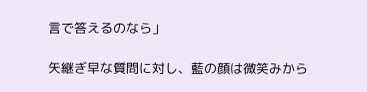言で答えるのなら」

矢継ぎ早な質問に対し、藍の顔は微笑みから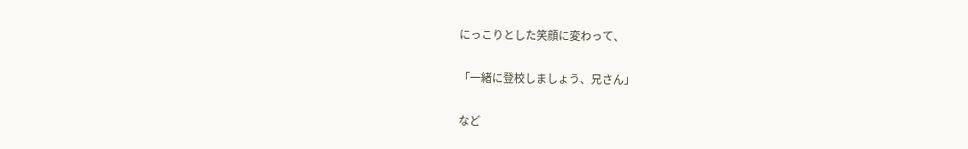にっこりとした笑顔に変わって、

「一緒に登校しましょう、兄さん」

など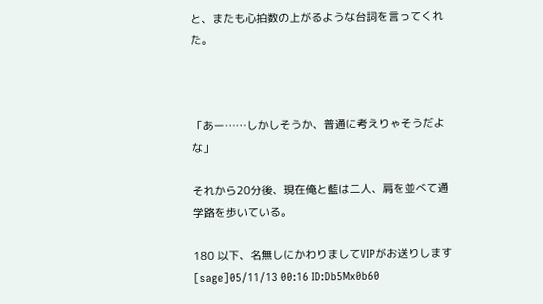と、またも心拍数の上がるような台詞を言ってくれた。



「あー……しかしそうか、普通に考えりゃそうだよな」

それから20分後、現在俺と藍は二人、肩を並べて通学路を歩いている。

180 以下、名無しにかわりましてVIPがお送りします[sage]05/11/13 00:16 ID:Db5Mx0b60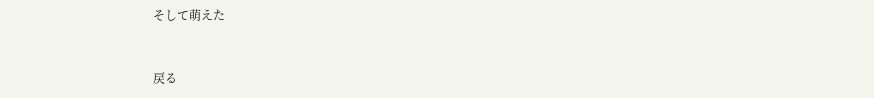そして萌えた


戻る